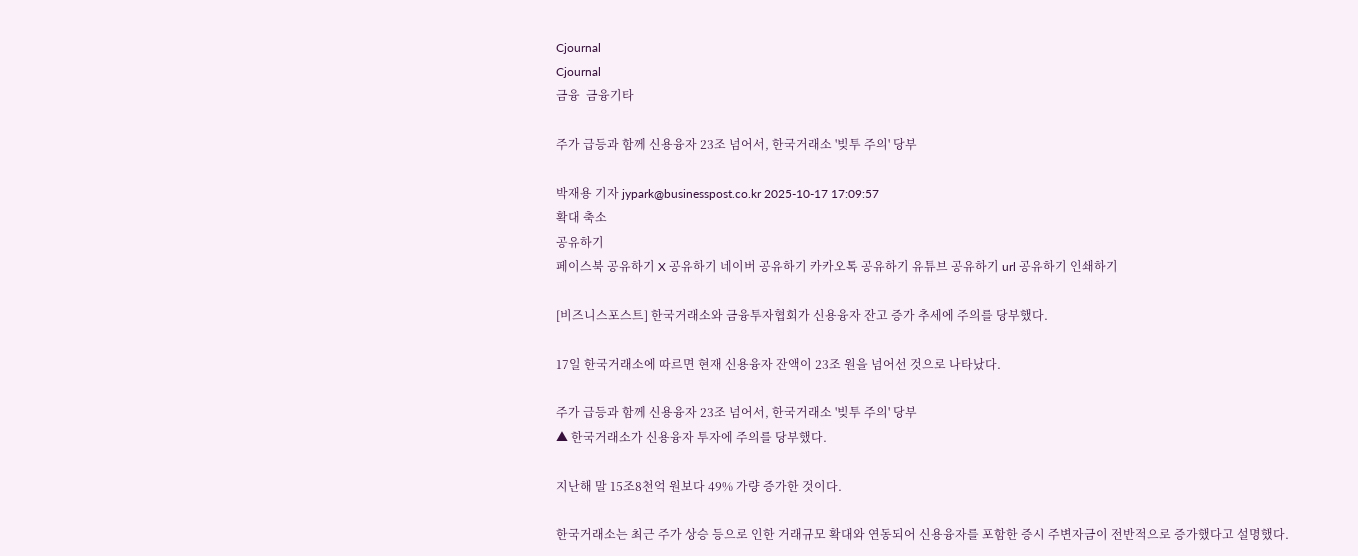Cjournal
Cjournal
금융  금융기타

주가 급등과 함께 신용융자 23조 넘어서, 한국거래소 '빚투 주의' 당부

박재용 기자 jypark@businesspost.co.kr 2025-10-17 17:09:57
확대 축소
공유하기
페이스북 공유하기 X 공유하기 네이버 공유하기 카카오톡 공유하기 유튜브 공유하기 url 공유하기 인쇄하기

[비즈니스포스트] 한국거래소와 금융투자협회가 신용융자 잔고 증가 추세에 주의를 당부했다.

17일 한국거래소에 따르면 현재 신용융자 잔액이 23조 원을 넘어선 것으로 나타났다.

주가 급등과 함께 신용융자 23조 넘어서, 한국거래소 '빚투 주의' 당부
▲ 한국거래소가 신용융자 투자에 주의를 당부했다.

지난해 말 15조8천억 원보다 49% 가량 증가한 것이다.

한국거래소는 최근 주가 상승 등으로 인한 거래규모 확대와 연동되어 신용융자를 포함한 증시 주변자금이 전반적으로 증가했다고 설명했다.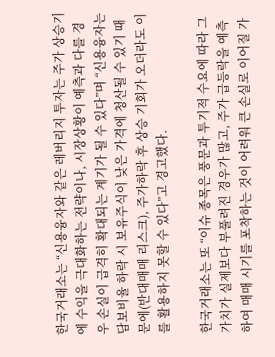한국거래소는 “신용융자와 같은 레버리지 투자는 주가 상승기에 수익을 극대화하는 전략이나, 시장상황이 예측과 다를 경우 손실이 급격히 확대되는 계기가 될 수 있다”며 “신용융자는 담보비율 하락 시 보유주식이 낮은 가격에 청산될 수 있기 때문에(반대매매 리스크), 주가하락 후 상승 기회가 오더라도 이를 활용하지 못할 수 있다”고 경고했다.

한국거래소는 또 “이슈 종목은 풍문과 투기적 수요에 따라 그 가치가 실제보다 부풀려진 경우가 많고, 주가 급등락을 예측하여 매매 시기를 포착하는 것이 어려워 큰 손실로 이어질 가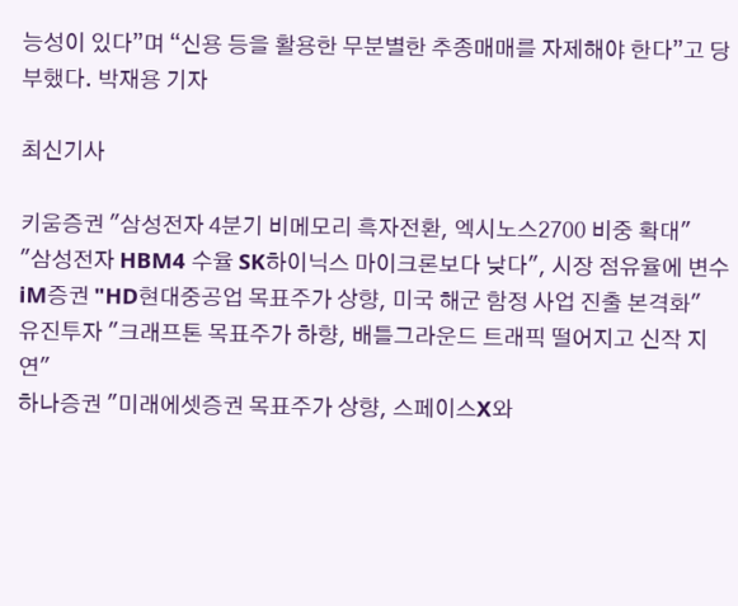능성이 있다”며 “신용 등을 활용한 무분별한 추종매매를 자제해야 한다”고 당부했다. 박재용 기자

최신기사

키움증권 "삼성전자 4분기 비메모리 흑자전환, 엑시노스2700 비중 확대"
"삼성전자 HBM4 수율 SK하이닉스 마이크론보다 낮다", 시장 점유율에 변수
iM증권 "HD현대중공업 목표주가 상향, 미국 해군 함정 사업 진출 본격화"
유진투자 "크래프톤 목표주가 하향, 배틀그라운드 트래픽 떨어지고 신작 지연"
하나증권 "미래에셋증권 목표주가 상향, 스페이스X와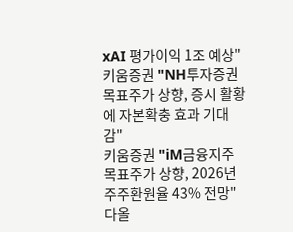xAI 평가이익 1조 예상"
키움증권 "NH투자증권 목표주가 상향, 증시 활황에 자본확충 효과 기대감"
키움증권 "iM금융지주 목표주가 상향, 2026년 주주환원율 43% 전망"
다올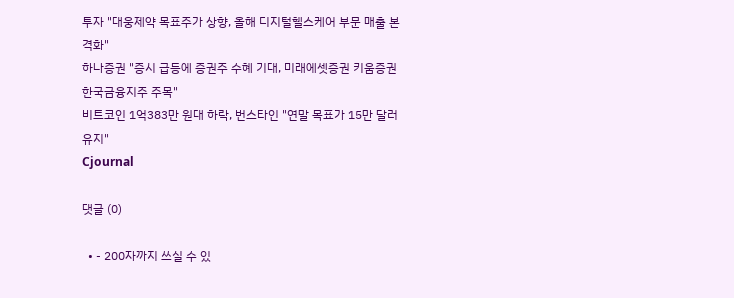투자 "대웅제약 목표주가 상향, 올해 디지털헬스케어 부문 매출 본격화"
하나증권 "증시 급등에 증권주 수혜 기대, 미래에셋증권 키움증권 한국금융지주 주목"
비트코인 1억383만 원대 하락, 번스타인 "연말 목표가 15만 달러 유지"
Cjournal

댓글 (0)

  • - 200자까지 쓰실 수 있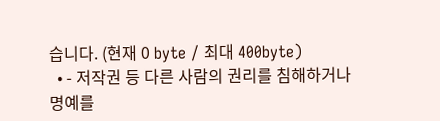습니다. (현재 0 byte / 최대 400byte)
  • - 저작권 등 다른 사람의 권리를 침해하거나 명예를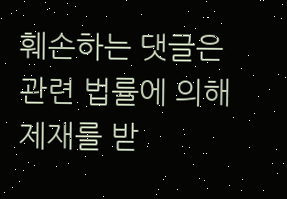훼손하는 댓글은 관련 법률에 의해 제재를 받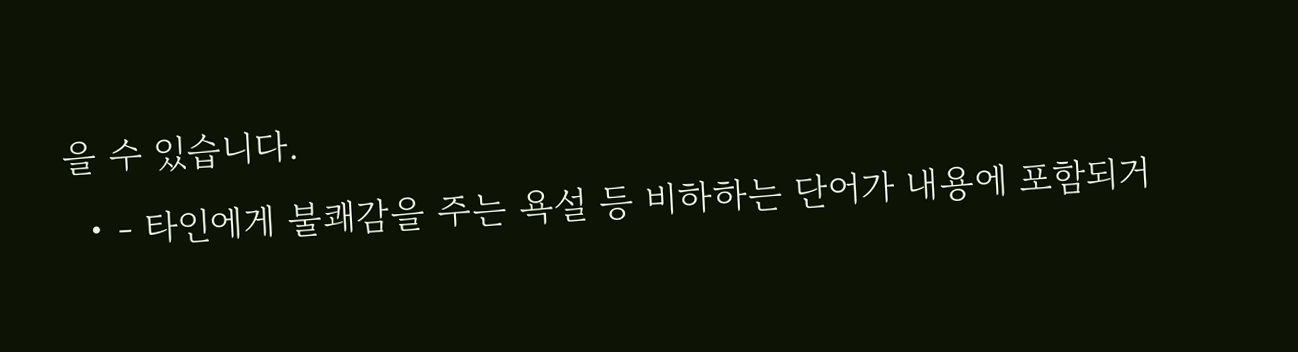을 수 있습니다.
  • - 타인에게 불쾌감을 주는 욕설 등 비하하는 단어가 내용에 포함되거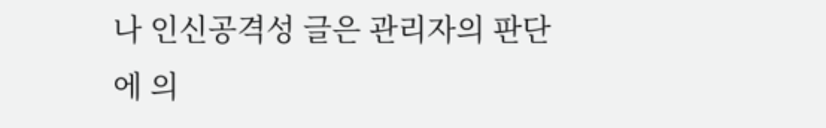나 인신공격성 글은 관리자의 판단에 의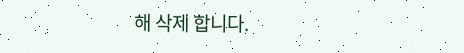해 삭제 합니다.